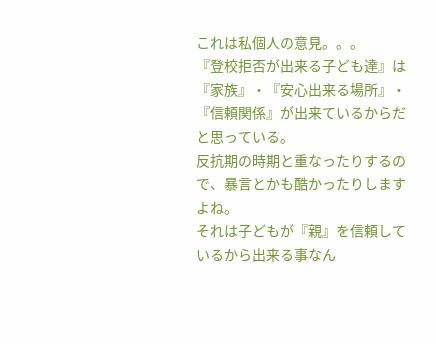これは私個人の意見。。。
『登校拒否が出来る子ども達』は『家族』・『安心出来る場所』・『信頼関係』が出来ているからだと思っている。
反抗期の時期と重なったりするので、暴言とかも酷かったりしますよね。
それは子どもが『親』を信頼しているから出来る事なん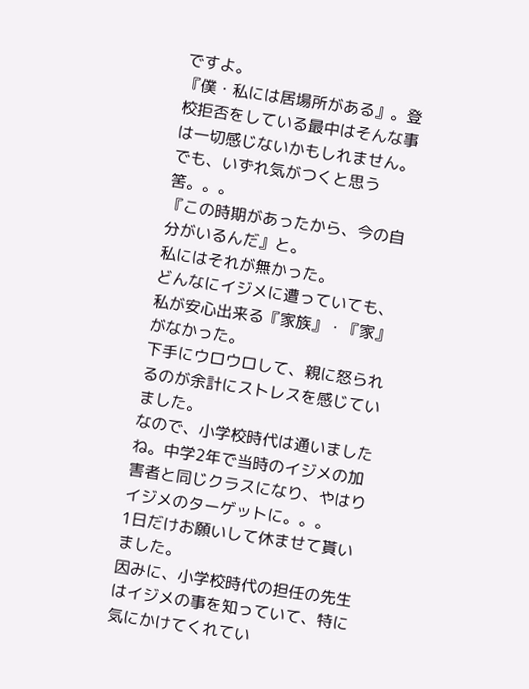ですよ。
『僕・私には居場所がある』。登校拒否をしている最中はそんな事は一切感じないかもしれません。
でも、いずれ気がつくと思う筈。。。
『この時期があったから、今の自分がいるんだ』と。
私にはそれが無かった。
どんなにイジメに遭っていても、私が安心出来る『家族』・『家』がなかった。
下手にウロウロして、親に怒られるのが余計にストレスを感じていました。
なので、小学校時代は通いましたね。中学2年で当時のイジメの加害者と同じクラスになり、やはりイジメのターゲットに。。。
1日だけお願いして休ませて貰いました。
因みに、小学校時代の担任の先生はイジメの事を知っていて、特に気にかけてくれてい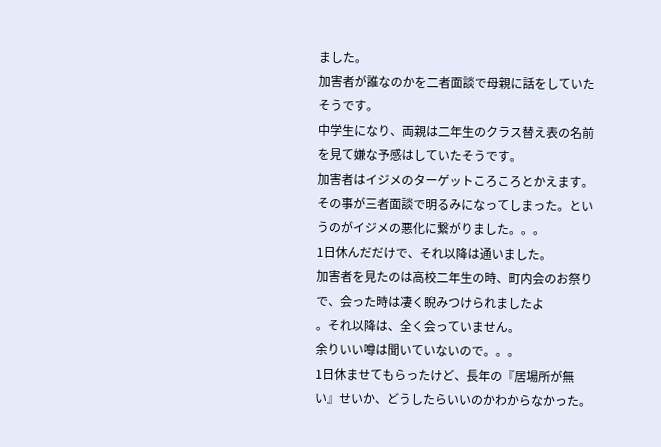ました。
加害者が誰なのかを二者面談で母親に話をしていたそうです。
中学生になり、両親は二年生のクラス替え表の名前を見て嫌な予感はしていたそうです。
加害者はイジメのターゲットころころとかえます。
その事が三者面談で明るみになってしまった。というのがイジメの悪化に繋がりました。。。
1日休んだだけで、それ以降は通いました。
加害者を見たのは高校二年生の時、町内会のお祭りで、会った時は凄く睨みつけられましたよ
。それ以降は、全く会っていません。
余りいい噂は聞いていないので。。。
1日休ませてもらったけど、長年の『居場所が無い』せいか、どうしたらいいのかわからなかった。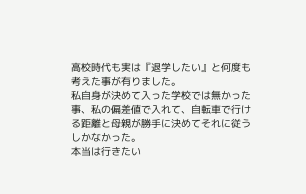高校時代も実は『退学したい』と何度も考えた事が有りました。
私自身が決めて入った学校では無かった事、私の偏差値で入れて、自転車で行ける距離と母親が勝手に決めてそれに従うしかなかった。
本当は行きたい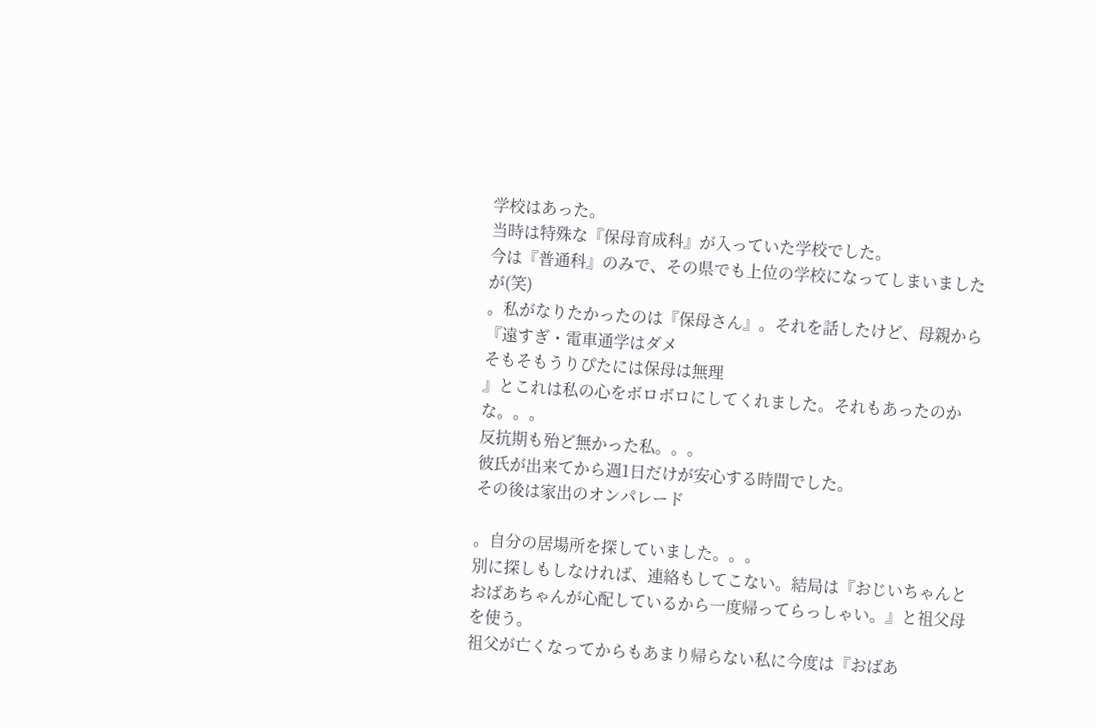学校はあった。
当時は特殊な『保母育成科』が入っていた学校でした。
今は『普通科』のみで、その県でも上位の学校になってしまいましたが(笑)
。私がなりたかったのは『保母さん』。それを話したけど、母親から『遠すぎ・電車通学はダメ
そもそもうりぴたには保母は無理
』とこれは私の心をボロボロにしてくれました。それもあったのかな。。。
反抗期も殆ど無かった私。。。
彼氏が出来てから週1日だけが安心する時間でした。
その後は家出のオンパレード

。自分の居場所を探していました。。。
別に探しもしなければ、連絡もしてこない。結局は『おじいちゃんとおばあちゃんが心配しているから一度帰ってらっしゃい。』と祖父母を使う。
祖父が亡くなってからもあまり帰らない私に今度は『おばあ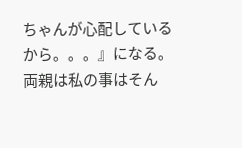ちゃんが心配しているから。。。』になる。
両親は私の事はそん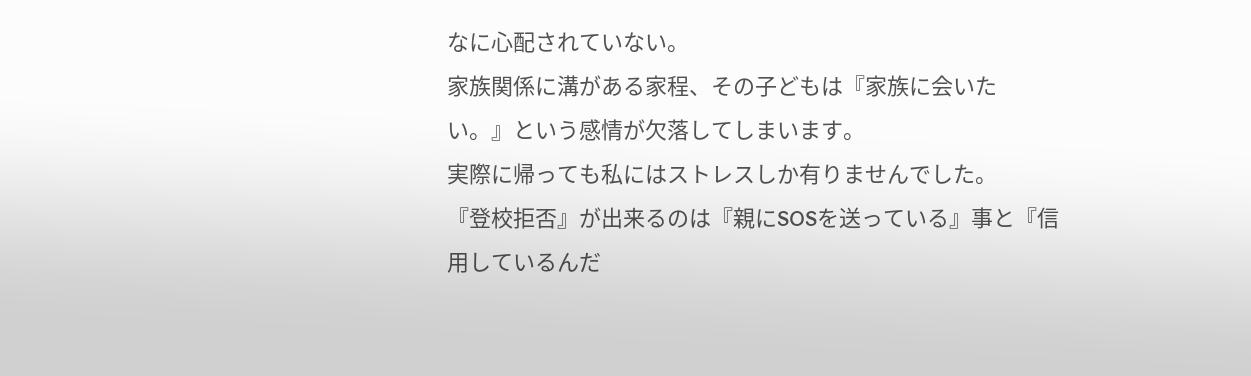なに心配されていない。
家族関係に溝がある家程、その子どもは『家族に会いたい。』という感情が欠落してしまいます。
実際に帰っても私にはストレスしか有りませんでした。
『登校拒否』が出来るのは『親にSOSを送っている』事と『信用しているんだ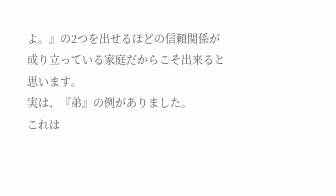よ。』の2つを出せるほどの信頼関係が成り立っている家庭だからこそ出来ると思います。
実は、『弟』の例がありました。
これは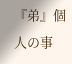『弟』個人の事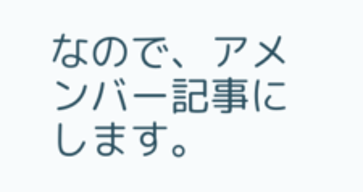なので、アメンバー記事にします。